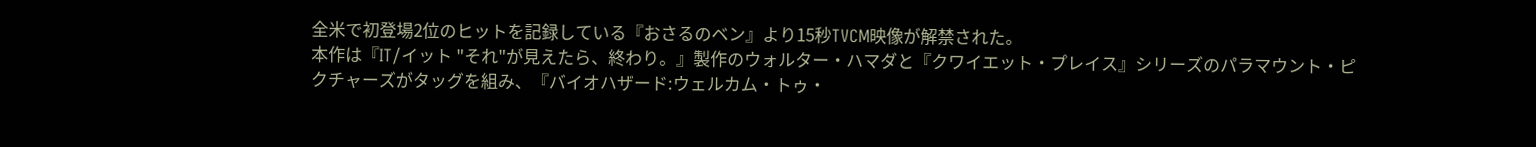全米で初登場2位のヒットを記録している『おさるのベン』より15秒TVCM映像が解禁された。
本作は『IT/イット "それ"が見えたら、終わり。』製作のウォルター・ハマダと『クワイエット・プレイス』シリーズのパラマウント・ピクチャーズがタッグを組み、『バイオハザード:ウェルカム・トゥ・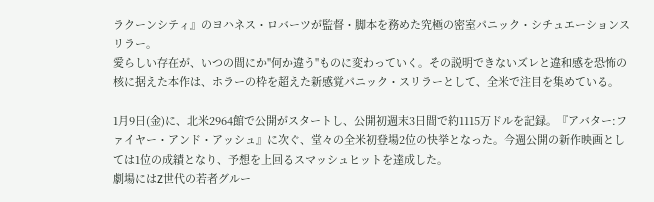ラクーンシティ』のヨハネス・ロバーツが監督・脚本を務めた究極の密室パニック・シチュエーションスリラー。
愛らしい存在が、いつの間にか"何か違う"ものに変わっていく。その説明できないズレと違和感を恐怖の核に据えた本作は、ホラーの枠を超えた新感覚パニック・スリラーとして、全米で注目を集めている。

1月9日(金)に、北米2964館で公開がスタートし、公開初週末3日間で約1115万ドルを記録。『アバター:ファイヤー・アンド・アッシュ』に次ぐ、堂々の全米初登場2位の快挙となった。今週公開の新作映画としては1位の成績となり、予想を上回るスマッシュヒットを達成した。
劇場にはZ世代の若者グルー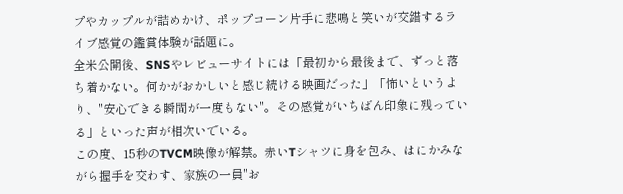プやカップルが詰めかけ、ポップコーン片手に悲鳴と笑いが交錯するライブ感覚の鑑賞体験が話題に。
全米公開後、SNSやレビューサイトには「最初から最後まで、ずっと落ち着かない。何かがおかしいと感じ続ける映画だった」「怖いというより、"安心できる瞬間が一度もない"。その感覚がいちばん印象に残っている」といった声が相次いでいる。
この度、15秒のTVCM映像が解禁。赤いTシャツに身を包み、はにかみながら握手を交わす、家族の一員"お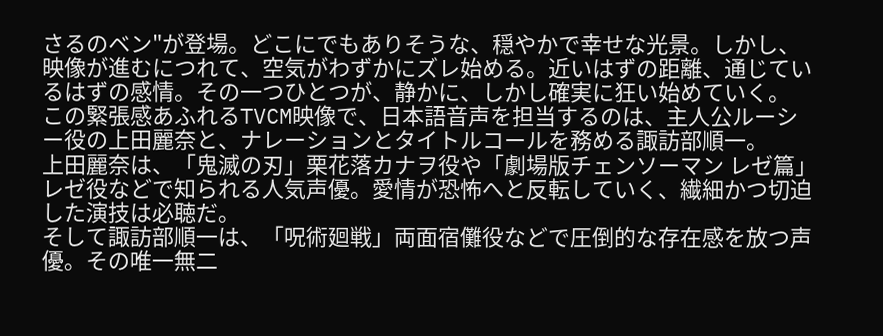さるのベン"が登場。どこにでもありそうな、穏やかで幸せな光景。しかし、映像が進むにつれて、空気がわずかにズレ始める。近いはずの距離、通じているはずの感情。その一つひとつが、静かに、しかし確実に狂い始めていく。
この緊張感あふれるTVCM映像で、日本語音声を担当するのは、主人公ルーシー役の上田麗奈と、ナレーションとタイトルコールを務める諏訪部順一。
上田麗奈は、「鬼滅の刃」栗花落カナヲ役や「劇場版チェンソーマン レゼ篇」レゼ役などで知られる人気声優。愛情が恐怖へと反転していく、繊細かつ切迫した演技は必聴だ。
そして諏訪部順一は、「呪術廻戦」両面宿儺役などで圧倒的な存在感を放つ声優。その唯一無二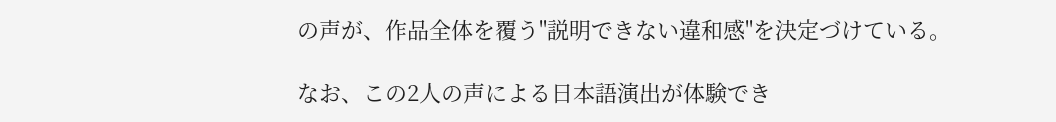の声が、作品全体を覆う"説明できない違和感"を決定づけている。

なお、この2人の声による日本語演出が体験でき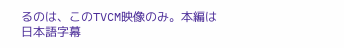るのは、このTVCM映像のみ。本編は日本語字幕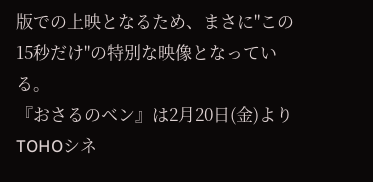版での上映となるため、まさに"この15秒だけ"の特別な映像となっている。
『おさるのベン』は2月20日(金)よりTOHOシネ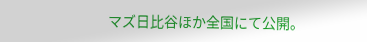マズ日比谷ほか全国にて公開。